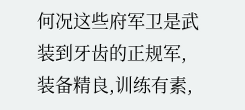何况这些府军卫是武装到牙齿的正规军,装备精良,训练有素,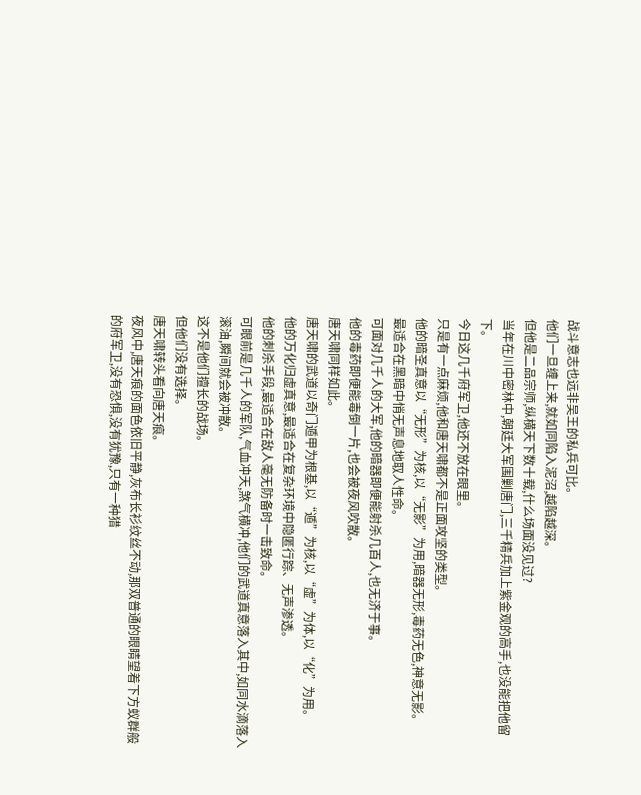战斗意志也远非吴王的私兵可比。
他们一旦缠上来,就如同陷入泥沼,越陷越深。
但他是二品宗师,纵横天下数十载,什么场面没见过?
当年在川中密林中,朝廷大军围剿唐门,三千精兵加上紫金观的高手,也没能把他留下。
今日这几千府军卫,他还不放在眼里。
只是有一点麻烦,他和唐天啸都不是正面攻坚的类型。
他的暗圣真意以“无形”为核,以“无影”为用,暗器无形,毒药无色,神意无影。
最适合在黑暗中悄无声息地取人性命。
可面对几千人的大军,他的暗器即便能射杀几百人,也无济于事。
他的毒药即便能毒倒一片,也会被夜风吹散。
唐天啸同样如此。
唐天啸的武道以奇门遁甲为根基,以“遁”为核,以“虚”为体,以“化”为用。
他的万化归虚真意,最适合在复杂环境中隐匿行踪、无声渗透。
他的刺杀手段,最适合在敌人毫无防备时一击致命。
可眼前是几千人的军队,气血冲天,煞气横冲,他们的武道真意落入其中,如同水滴落入滚油,瞬间就会被冲散。
这不是他们擅长的战场。
但他们没有选择。
唐天啸转头看向唐天痕。
夜风中,唐天痕的面色依旧平静,灰布长衫纹丝不动,那双普通的眼睛望着下方蚁群般的府军卫,没有恐惧,没有犹豫,只有一种猎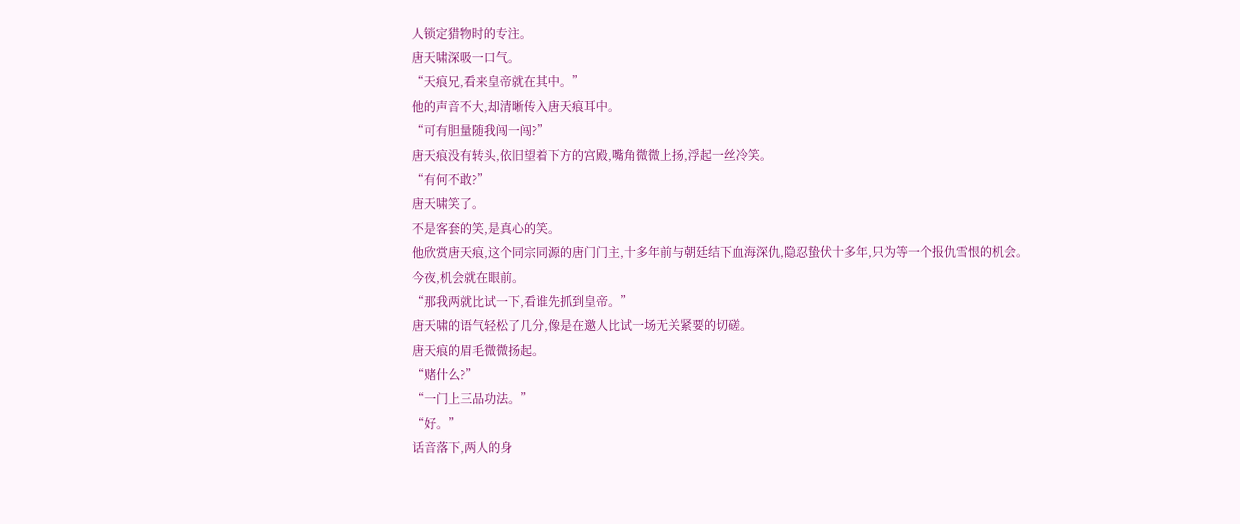人锁定猎物时的专注。
唐天啸深吸一口气。
“天痕兄,看来皇帝就在其中。”
他的声音不大,却清晰传入唐天痕耳中。
“可有胆量随我闯一闯?”
唐天痕没有转头,依旧望着下方的宫殿,嘴角微微上扬,浮起一丝冷笑。
“有何不敢?”
唐天啸笑了。
不是客套的笑,是真心的笑。
他欣赏唐天痕,这个同宗同源的唐门门主,十多年前与朝廷结下血海深仇,隐忍蛰伏十多年,只为等一个报仇雪恨的机会。
今夜,机会就在眼前。
“那我两就比试一下,看谁先抓到皇帝。”
唐天啸的语气轻松了几分,像是在邀人比试一场无关紧要的切磋。
唐天痕的眉毛微微扬起。
“赌什么?”
“一门上三品功法。”
“好。”
话音落下,两人的身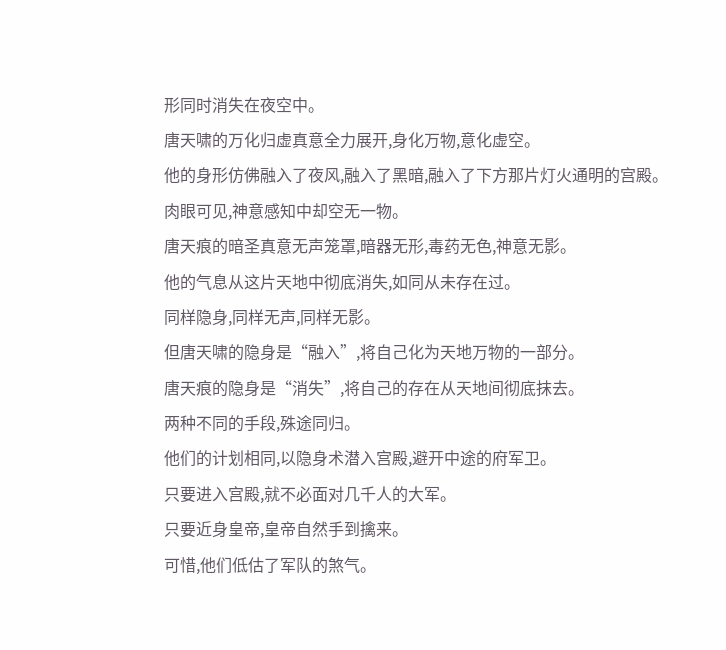形同时消失在夜空中。
唐天啸的万化归虚真意全力展开,身化万物,意化虚空。
他的身形仿佛融入了夜风,融入了黑暗,融入了下方那片灯火通明的宫殿。
肉眼可见,神意感知中却空无一物。
唐天痕的暗圣真意无声笼罩,暗器无形,毒药无色,神意无影。
他的气息从这片天地中彻底消失,如同从未存在过。
同样隐身,同样无声,同样无影。
但唐天啸的隐身是“融入”,将自己化为天地万物的一部分。
唐天痕的隐身是“消失”,将自己的存在从天地间彻底抹去。
两种不同的手段,殊途同归。
他们的计划相同,以隐身术潜入宫殿,避开中途的府军卫。
只要进入宫殿,就不必面对几千人的大军。
只要近身皇帝,皇帝自然手到擒来。
可惜,他们低估了军队的煞气。